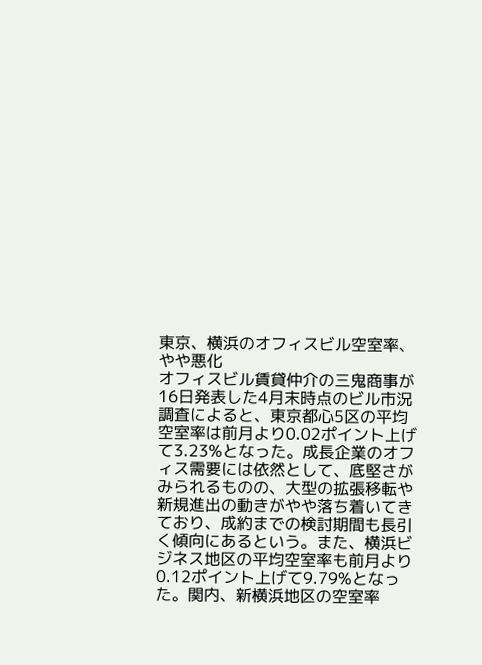東京、横浜のオフィスビル空室率、やや悪化
オフィスビル賃貸仲介の三鬼商事が16日発表した4月末時点のビル市況調査によると、東京都心5区の平均空室率は前月より0.02ポイント上げて3.23%となった。成長企業のオフィス需要には依然として、底堅さがみられるものの、大型の拡張移転や新規進出の動きがやや落ち着いてきており、成約までの検討期間も長引く傾向にあるという。また、横浜ビジネス地区の平均空室率も前月より0.12ポイント上げて9.79%となった。関内、新横浜地区の空室率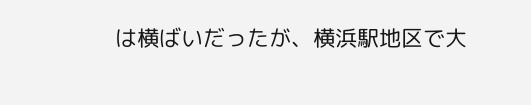は横ばいだったが、横浜駅地区で大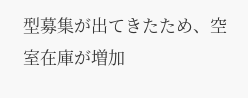型募集が出てきたため、空室在庫が増加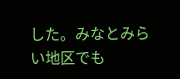した。みなとみらい地区でも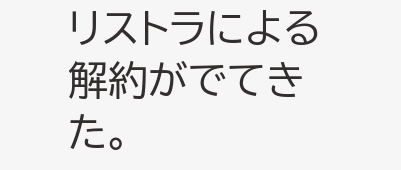リストラによる解約がでてきた。